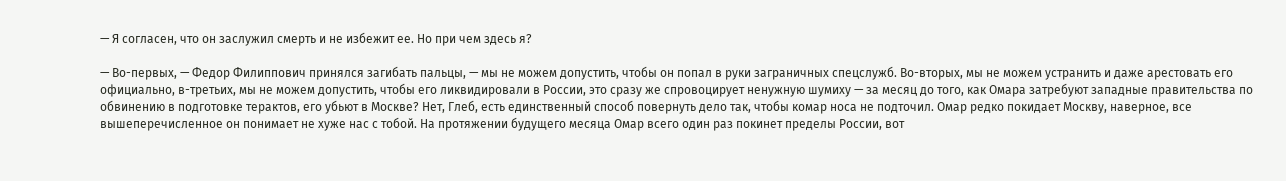— Я согласен, что он заслужил смерть и не избежит ее. Но при чем здесь я?

— Во-первых, — Федор Филиппович принялся загибать пальцы, — мы не можем допустить, чтобы он попал в руки заграничных спецслужб. Во-вторых, мы не можем устранить и даже арестовать его официально, в-третьих, мы не можем допустить, чтобы его ликвидировали в России, это сразу же спровоцирует ненужную шумиху — за месяц до того, как Омара затребуют западные правительства по обвинению в подготовке терактов, его убьют в Москве? Нет, Глеб, есть единственный способ повернуть дело так, чтобы комар носа не подточил. Омар редко покидает Москву, наверное, все вышеперечисленное он понимает не хуже нас с тобой. На протяжении будущего месяца Омар всего один раз покинет пределы России, вот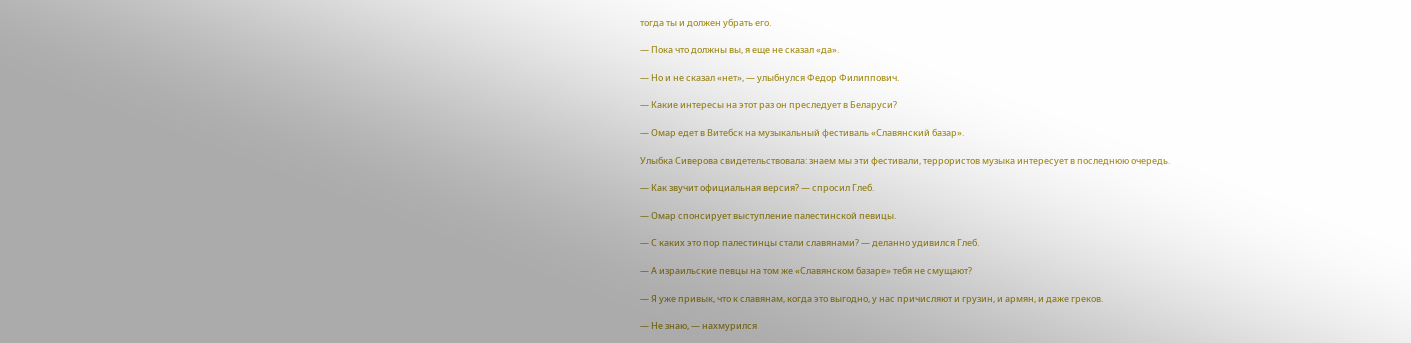тогда ты и должен убрать его.

— Пока что должны вы, я еще не сказал «да».

— Но и не сказал «нет», — улыбнулся Федор Филиппович.

— Какие интересы на этот раз он преследует в Беларуси?

— Омар едет в Витебск на музыкальный фестиваль «Славянский базар».

Улыбка Сиверова свидетельствовала: знаем мы эти фестивали, террористов музыка интересует в последнюю очередь.

— Как звучит официальная версия? — спросил Глеб.

— Омар спонсирует выступление палестинской певицы.

— С каких это пор палестинцы стали славянами? — деланно удивился Глеб.

— А израильские певцы на том же «Славянском базаре» тебя не смущают?

— Я уже привык, что к славянам, когда это выгодно, у нас причисляют и грузин, и армян, и даже греков.

— Не знаю, — нахмурился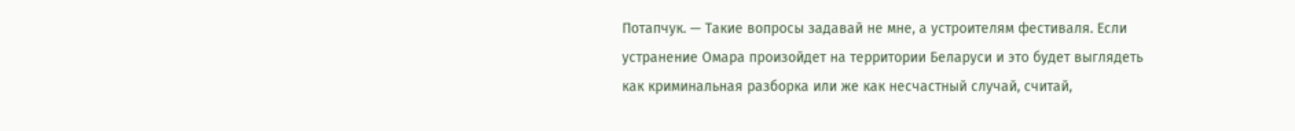Потапчук. — Такие вопросы задавай не мне, а устроителям фестиваля. Если устранение Омара произойдет на территории Беларуси и это будет выглядеть как криминальная разборка или же как несчастный случай, считай,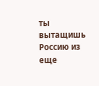ты вытащишь Россию из еще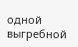одной выгребной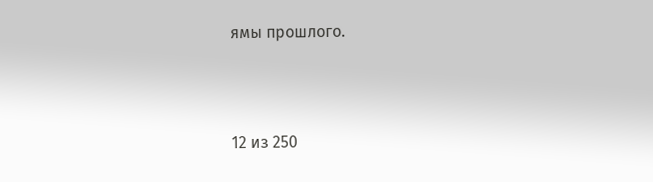ямы прошлого.



12 из 250